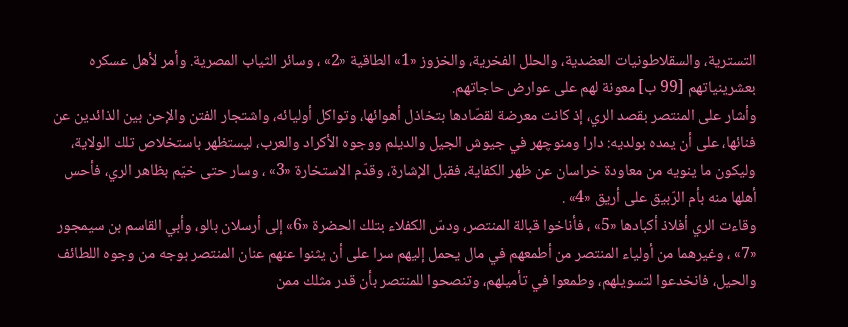التسترية، والسقلاطونيات العضدية، والحلل الفخرية، والخزوز «1» الطاقية «2» ، وسائر الثياب المصرية. وأمر لأهل عسكره بعشرينياتهم [99 ب] معونة لهم على عوارض حاجاتهم.
وأشار على المنتصر بقصد الري، إذ كانت معرضة لقصّادها بتخاذل أهوائها، وتواكل أوليائه، واشتجار الفتن والإحن بين الذائدين عن فنائها، على أن يمده بولديه: دارا ومنوچهر في جيوش الجيل والديلم ووجوه الأكراد والعرب، ليستظهر باستخلاص تلك الولاية، وليكون ما ينويه من معاودة خراسان عن ظهر الكفاية، فقبل الإشارة، وقدّم الاستخارة «3» ، وسار حتى خيّم بظاهر الري، فأحس أهلها منه بأم الرّبيق على أريق «4» .
وقاءت الري أفلاذ أكبادها «5» ، فأناخوا قبالة المنتصر، ودسّ الكفلاء بتلك الحضرة «6» إلى أرسلان بالو، وأبي القاسم بن سيمجور «7» ، وغيرهما من أولياء المنتصر من أطمعهم في مال يحمل إليهم سرا على أن يثنوا عنهم عنان المنتصر بوجه من وجوه اللطائف والحيل، فانخدعوا لتسويلهم، وطمعوا في تأميلهم، وتنصحوا للمنتصر بأن قدر مثلك ممن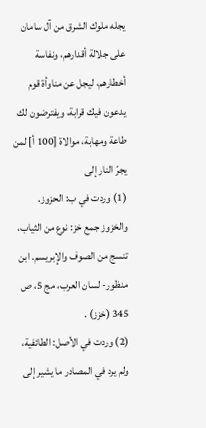يجله ملوك الشرق من آل سامان على جلالة أقدارهم، ونفاسة أخطارهم، ليجل عن مناوأة قوم يدعون فيك قرابة، ويفترضون لك طاعة ومهابة، موالاة [100 أ] لمن يجرّ النار إلى
(1) وردت في ب: الحزوز. والخزوز جمع خز: نوع من الثياب، تنسج من الصوف والإبريسم. ابن منظور- لسان العرب، مج 5، ص 345 (خزز) .
(2) وردت في الأصل: الطائفية، ولم يرد في المصادر ما يشير إلى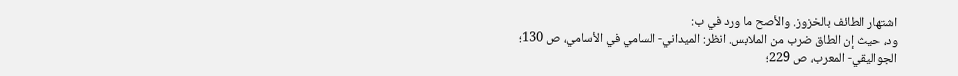اشتهار الطائف بالخزوز. والأصح ما ورد في ب:
ود، حيث إن الطاق ضرب من الملابس. انظر: الميداني- السامي في الأسامي، ص 130؛ الجواليقي- المعرب، ص 229؛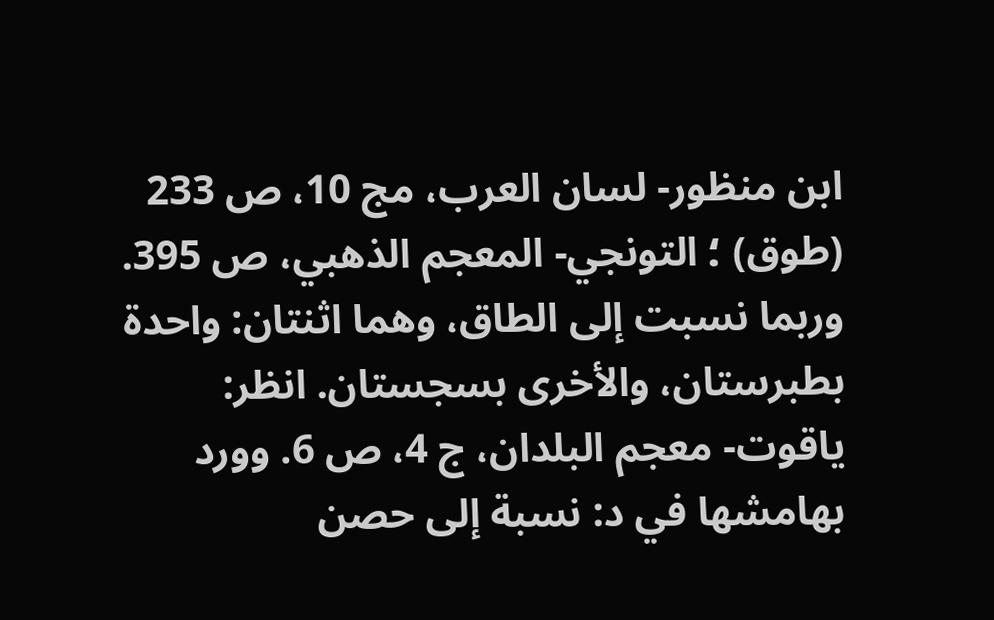ابن منظور- لسان العرب، مج 10، ص 233 (طوق) ؛ التونجي- المعجم الذهبي، ص 395.
وربما نسبت إلى الطاق، وهما اثنتان: واحدة بطبرستان، والأخرى بسجستان. انظر: ياقوت- معجم البلدان، ج 4، ص 6. وورد بهامشها في د: نسبة إلى حصن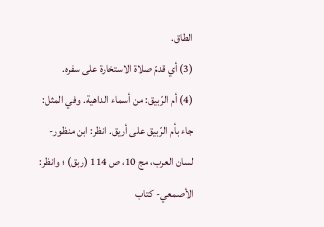الطاق.
(3) أي قدمّ صلاة الاستخارة على سفره.
(4) أم الرّبيق: من أسماء الداهية. وفي المثل: جاء بأم الرّبيق على أريق. انظر: ابن منظور- لسان العرب، مج 10، ص 114 (ربق) ؛ وانظر: الأصمعي- كتاب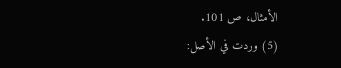الأمثال، ص 101.
(5) وردت في الأصل: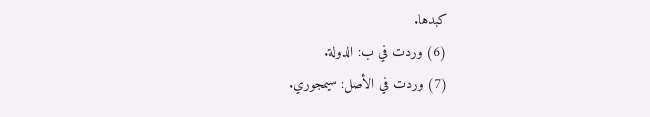كبدها.
(6) وردت في ب: الدولة.
(7) وردت في الأصل: سيمجوري.